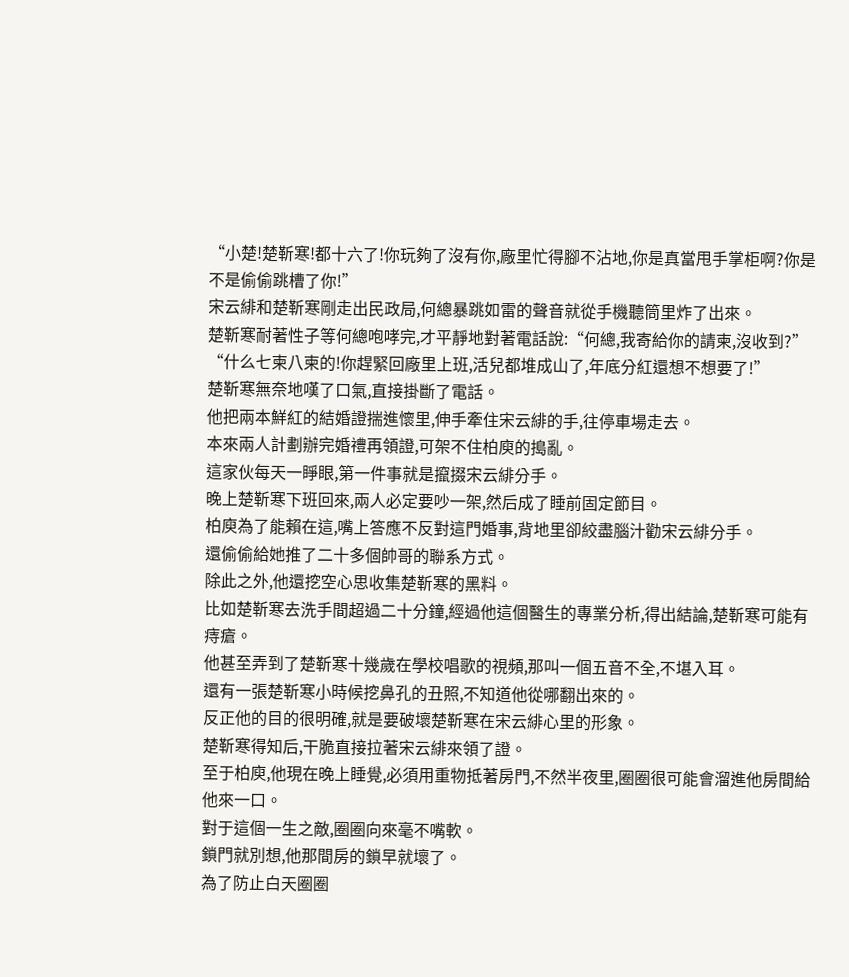“小楚!楚靳寒!都十六了!你玩夠了沒有你,廠里忙得腳不沾地,你是真當甩手掌柜啊?你是不是偷偷跳槽了你!”
宋云緋和楚靳寒剛走出民政局,何總暴跳如雷的聲音就從手機聽筒里炸了出來。
楚靳寒耐著性子等何總咆哮完,才平靜地對著電話說:“何總,我寄給你的請柬,沒收到?”
“什么七柬八柬的!你趕緊回廠里上班,活兒都堆成山了,年底分紅還想不想要了!”
楚靳寒無奈地嘆了口氣,直接掛斷了電話。
他把兩本鮮紅的結婚證揣進懷里,伸手牽住宋云緋的手,往停車場走去。
本來兩人計劃辦完婚禮再領證,可架不住柏庾的搗亂。
這家伙每天一睜眼,第一件事就是攛掇宋云緋分手。
晚上楚靳寒下班回來,兩人必定要吵一架,然后成了睡前固定節目。
柏庾為了能賴在這,嘴上答應不反對這門婚事,背地里卻絞盡腦汁勸宋云緋分手。
還偷偷給她推了二十多個帥哥的聯系方式。
除此之外,他還挖空心思收集楚靳寒的黑料。
比如楚靳寒去洗手間超過二十分鐘,經過他這個醫生的專業分析,得出結論,楚靳寒可能有痔瘡。
他甚至弄到了楚靳寒十幾歲在學校唱歌的視頻,那叫一個五音不全,不堪入耳。
還有一張楚靳寒小時候挖鼻孔的丑照,不知道他從哪翻出來的。
反正他的目的很明確,就是要破壞楚靳寒在宋云緋心里的形象。
楚靳寒得知后,干脆直接拉著宋云緋來領了證。
至于柏庾,他現在晚上睡覺,必須用重物抵著房門,不然半夜里,圈圈很可能會溜進他房間給他來一口。
對于這個一生之敵,圈圈向來毫不嘴軟。
鎖門就別想,他那間房的鎖早就壞了。
為了防止白天圈圈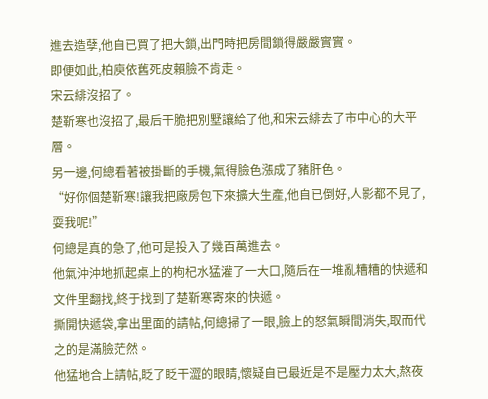進去造孽,他自已買了把大鎖,出門時把房間鎖得嚴嚴實實。
即便如此,柏庾依舊死皮賴臉不肯走。
宋云緋沒招了。
楚靳寒也沒招了,最后干脆把別墅讓給了他,和宋云緋去了市中心的大平層。
另一邊,何總看著被掛斷的手機,氣得臉色漲成了豬肝色。
“好你個楚靳寒!讓我把廠房包下來擴大生產,他自已倒好,人影都不見了,耍我呢!”
何總是真的急了,他可是投入了幾百萬進去。
他氣沖沖地抓起桌上的枸杞水猛灌了一大口,隨后在一堆亂糟糟的快遞和文件里翻找,終于找到了楚靳寒寄來的快遞。
撕開快遞袋,拿出里面的請帖,何總掃了一眼,臉上的怒氣瞬間消失,取而代之的是滿臉茫然。
他猛地合上請帖,眨了眨干澀的眼睛,懷疑自已最近是不是壓力太大,熬夜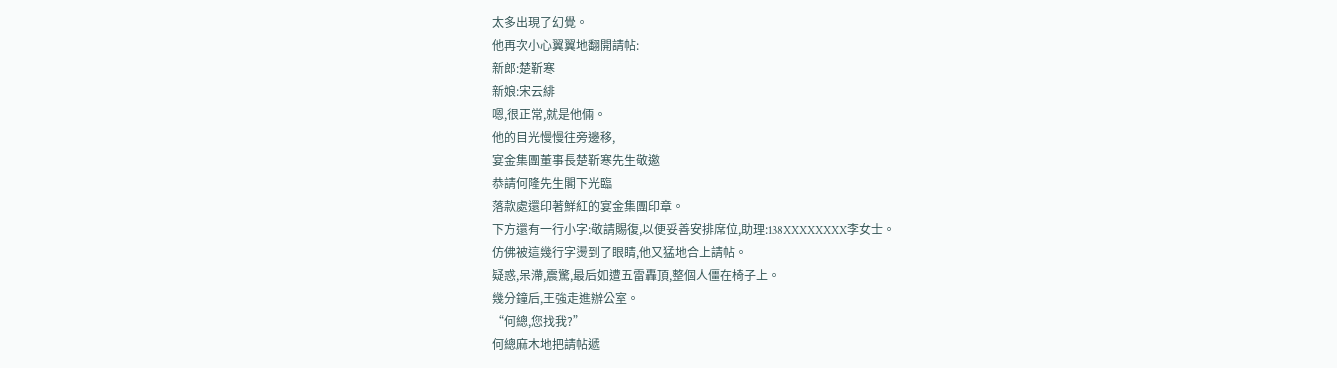太多出現了幻覺。
他再次小心翼翼地翻開請帖:
新郎:楚靳寒
新娘:宋云緋
嗯,很正常,就是他倆。
他的目光慢慢往旁邊移,
宴金集團董事長楚靳寒先生敬邀
恭請何隆先生閣下光臨
落款處還印著鮮紅的宴金集團印章。
下方還有一行小字:敬請賜復,以便妥善安排席位,助理:138XXXXXXXX李女士。
仿佛被這幾行字燙到了眼睛,他又猛地合上請帖。
疑惑,呆滯,震驚,最后如遭五雷轟頂,整個人僵在椅子上。
幾分鐘后,王強走進辦公室。
“何總,您找我?”
何總麻木地把請帖遞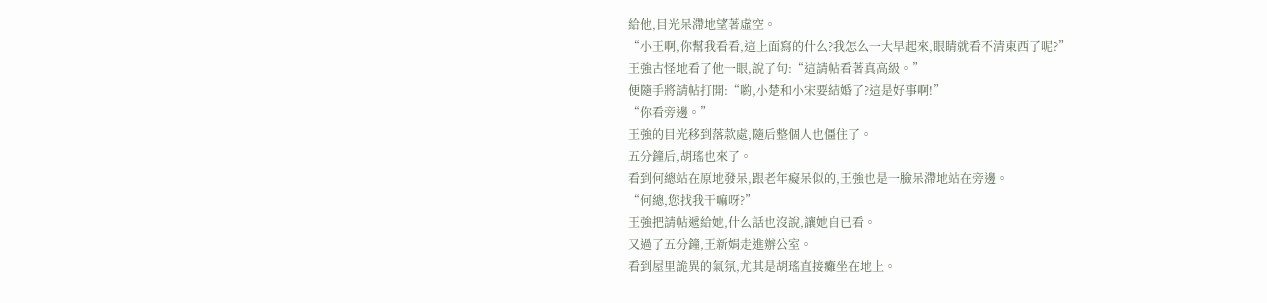給他,目光呆滯地望著虛空。
“小王啊,你幫我看看,這上面寫的什么?我怎么一大早起來,眼睛就看不清東西了呢?”
王強古怪地看了他一眼,說了句:“這請帖看著真高級。”
便隨手將請帖打開:“喲,小楚和小宋要結婚了?這是好事啊!”
“你看旁邊。”
王強的目光移到落款處,隨后整個人也僵住了。
五分鐘后,胡瑤也來了。
看到何總站在原地發呆,跟老年癡呆似的,王強也是一臉呆滯地站在旁邊。
“何總,您找我干嘛呀?”
王強把請帖遞給她,什么話也沒說,讓她自已看。
又過了五分鐘,王新娟走進辦公室。
看到屋里詭異的氣氛,尤其是胡瑤直接癱坐在地上。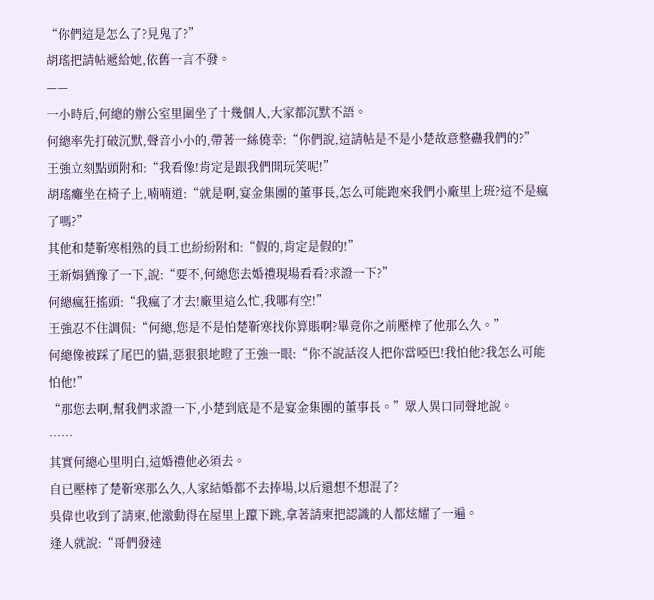“你們這是怎么了?見鬼了?”
胡瑤把請帖遞給她,依舊一言不發。
——
一小時后,何總的辦公室里圍坐了十幾個人,大家都沉默不語。
何總率先打破沉默,聲音小小的,帶著一絲僥幸:“你們說,這請帖是不是小楚故意整蠱我們的?”
王強立刻點頭附和:“我看像!肯定是跟我們開玩笑呢!”
胡瑤癱坐在椅子上,喃喃道:“就是啊,宴金集團的董事長,怎么可能跑來我們小廠里上班?這不是瘋了嗎?”
其他和楚靳寒相熟的員工也紛紛附和:“假的,肯定是假的!”
王新娟猶豫了一下,說:“要不,何總您去婚禮現場看看?求證一下?”
何總瘋狂搖頭:“我瘋了才去!廠里這么忙,我哪有空!”
王強忍不住調侃:“何總,您是不是怕楚靳寒找你算賬啊?畢竟你之前壓榨了他那么久。”
何總像被踩了尾巴的貓,惡狠狠地瞪了王強一眼:“你不說話沒人把你當啞巴!我怕他?我怎么可能怕他!”
“那您去啊,幫我們求證一下,小楚到底是不是宴金集團的董事長。”眾人異口同聲地說。
……
其實何總心里明白,這婚禮他必須去。
自已壓榨了楚靳寒那么久,人家結婚都不去捧場,以后還想不想混了?
吳偉也收到了請柬,他激動得在屋里上躥下跳,拿著請柬把認識的人都炫耀了一遍。
逢人就說:“哥們發達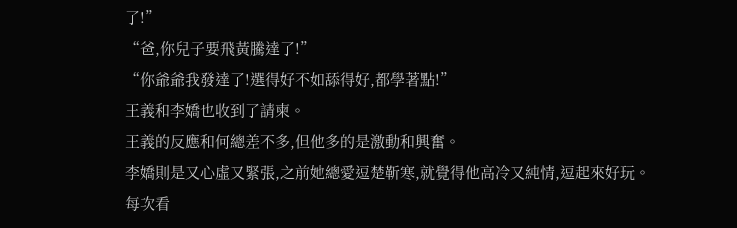了!”
“爸,你兒子要飛黃騰達了!”
“你爺爺我發達了!選得好不如舔得好,都學著點!”
王義和李嬌也收到了請柬。
王義的反應和何總差不多,但他多的是激動和興奮。
李嬌則是又心虛又緊張,之前她總愛逗楚靳寒,就覺得他高冷又純情,逗起來好玩。
每次看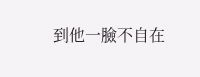到他一臉不自在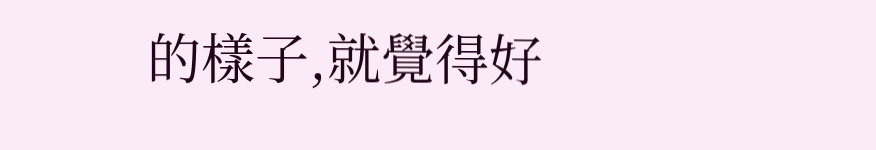的樣子,就覺得好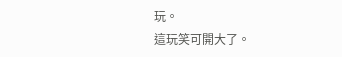玩。
這玩笑可開大了。